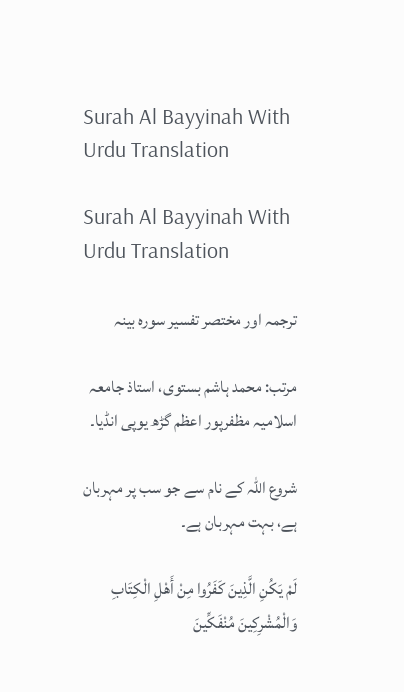Surah Al Bayyinah With Urdu Translation

Surah Al Bayyinah With Urdu Translation

ترجمہ اور مختصر تفسير سورہ بينہ

مرتب: محمد ہاشم بستوى، استاذ جامعہ اسلاميہ مظفرپور اعظم گڑھ يوپى انڈيا۔

شروع اللہ کے نام سے جو سب پر مہربان ہے، بہت مہربان ہے۔

لَمْ يَكُنِ الَّذِينَ كَفَرُوا مِنْ أَهْلِ الْكِتَابِ وَالْمُشْرِكِينَ مُنْفَكِّينَ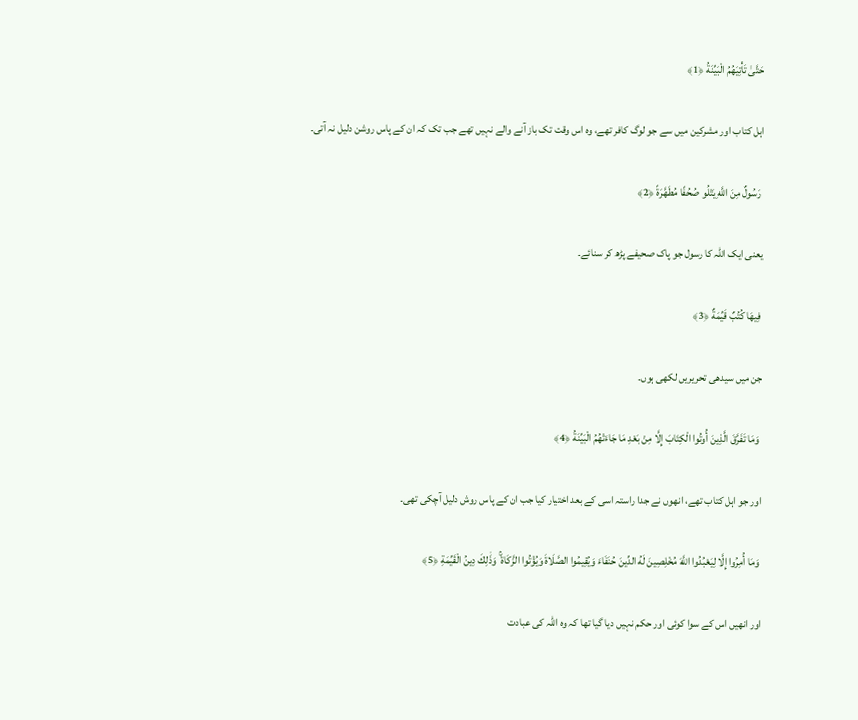حَتَّىٰ تَأْتِيَهُمُ الْبَيِّنَةُ ﴿1﴾

اہل کتاب اور مشرکین میں سے جو لوگ کافر تھے، وہ اس وقت تک باز آنے والے نہیں تھے جب تک کہ ان کے پاس روشن دلیل نہ آتی۔

 رَسُولٌ مِنَ اللَّهِ يَتْلُو صُحُفًا مُطَهَّرَةً ﴿2﴾

یعنی ایک اللہ کا رسول جو پاک صحیفے پڑھ کر سنائے۔

 فِيهَا كُتُبٌ قَيِّمَةٌ ﴿3﴾

جن میں سیدھی تحریریں لکھی ہوں۔

 وَمَا تَفَرَّقَ الَّذِينَ أُوتُوا الْكِتَابَ إِلَّا مِنْ بَعْدِ مَا جَاءَتْهُمُ الْبَيِّنَةُ ﴿4﴾

اور جو اہل کتاب تھے، انھوں نے جدا راستہ اسی کے بعد اختیار کیا جب ان کے پاس روش دلیل آچکی تھی۔

 وَمَا أُمِرُوا إِلَّا لِيَعْبُدُوا اللَّهَ مُخْلِصِينَ لَهُ الدِّينَ حُنَفَاءَ وَيُقِيمُوا الصَّلَاةَ وَيُؤْتُوا الزَّكَاةَ ۚ وَذَٰلِكَ دِينُ الْقَيِّمَةِ ﴿5﴾

اور انھیں اس کے سوا کوئی اور حکم نہیں دیا گیا تھا کہ وہ اللہ کی عبادت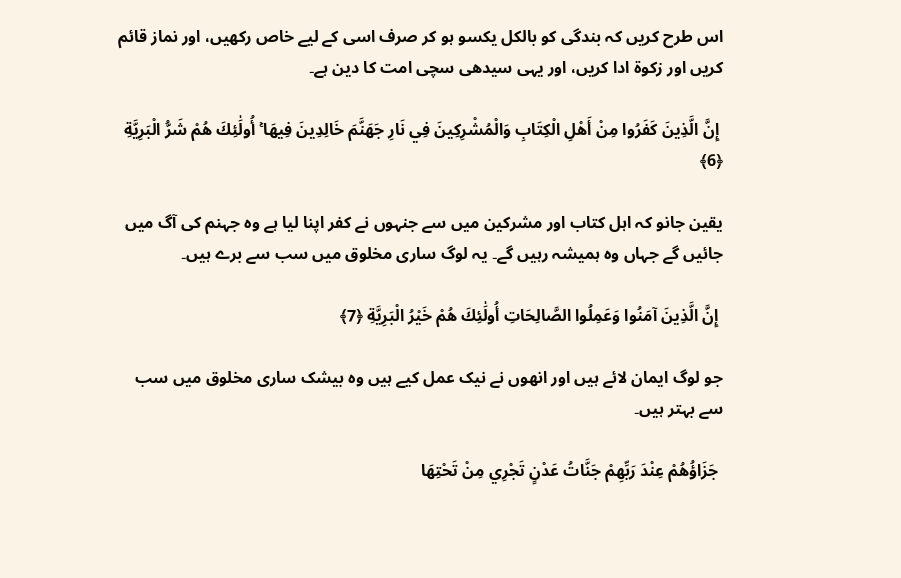اس طرح کریں کہ بندگی کو بالکل یکسو ہو کر صرف اسی کے لیے خاص رکھیں، اور نماز قائم کریں اور زکوۃ ادا کریں، اور یہی سیدھی سچی امت کا دین ہے۔

 إِنَّ الَّذِينَ كَفَرُوا مِنْ أَهْلِ الْكِتَابِ وَالْمُشْرِكِينَ فِي نَارِ جَهَنَّمَ خَالِدِينَ فِيهَا ۚ أُولَٰئِكَ هُمْ شَرُّ الْبَرِيَّةِ ﴿6﴾

یقین جانو کہ اہل کتاب اور مشرکین میں سے جنہوں نے کفر اپنا لیا ہے وہ جہنم کی آگ میں جائیں گے جہاں وہ ہمیشہ رہیں گے۔ یہ لوگ ساری مخلوق میں سب سے برے ہیں۔

 إِنَّ الَّذِينَ آمَنُوا وَعَمِلُوا الصَّالِحَاتِ أُولَٰئِكَ هُمْ خَيْرُ الْبَرِيَّةِ ﴿7﴾

جو لوگ ایمان لائے ہیں اور انھوں نے نیک عمل کیے ہیں وہ بیشک ساری مخلوق میں سب سے بہتر ہیں۔

 جَزَاؤُهُمْ عِنْدَ رَبِّهِمْ جَنَّاتُ عَدْنٍ تَجْرِي مِنْ تَحْتِهَا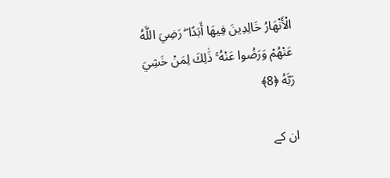الْأَنْهَارُ خَالِدِينَ فِيهَا أَبَدًا ۖ رَضِيَ اللَّهُ عَنْهُمْ وَرَضُوا عَنْهُ ۚ ذَٰلِكَ لِمَنْ خَشِيَ رَبَّهُ ﴿8﴾

ان کے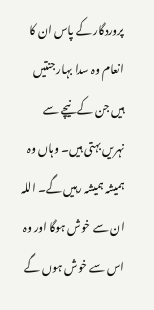پروردگار کے پاس ان کا انعام وہ سدا بہار جنتیں ہیں جن کے نیچے سے نہریں بہتی ہیں۔ وہاں وہ ہمیشہ ہمیشہ رہیں گے۔ اللہ ان سے خوش ہوگا اور وہ اس سے خوش ہوں گے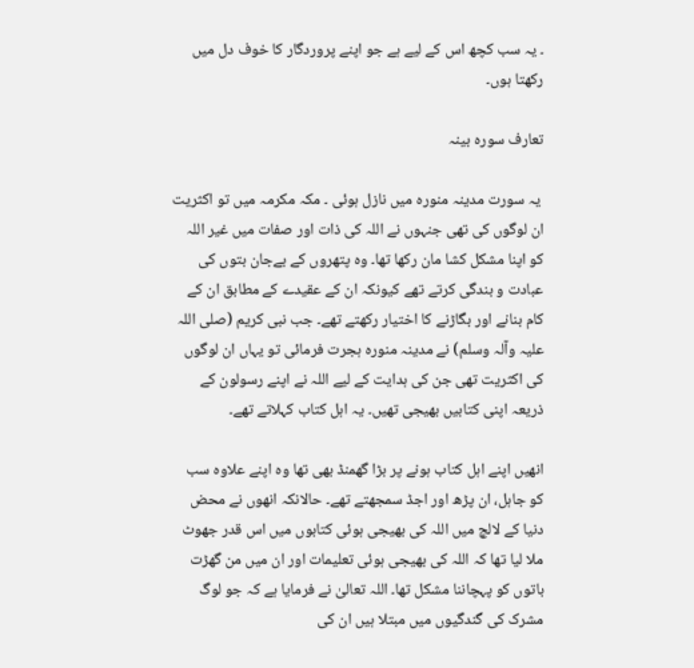۔ یہ سب کچھ اس کے لیے ہے جو اپنے پروردگار کا خوف دل میں رکھتا ہوں۔

تعارف سورہ بينہ

 یہ سورت مدینہ منورہ میں نازل ہوئی ۔ مکہ مکرمہ میں تو اکثریت ان لوگوں کی تھی جنہوں نے اللہ کی ذات اور صفات میں غیر اللہ کو اپنا مشکل کشا مان رکھا تھا۔ وہ پتھروں کے بےجان بتوں کی عبادت و بندگی کرتے تھے کیونکہ ان کے عقیدے کے مطابق ان کے کام بنانے اور بگاڑنے کا اختیار رکھتے تھے۔ جب نبی کریم (صلی اللہ علیہ وآلہ وسلم) نے مدینہ منورہ ہجرت فرمائی تو یہاں ان لوگوں کی اکثریت تھی جن کی ہدایت کے لیے اللہ نے اپنے رسولون کے ذریعہ اپنی کتابیں بھیجی تھیں۔ یہ اہل کتاب کہلاتے تھے۔

انھیں اپنے اہل کتاب ہونے پر بڑا گھمنڈ بھی تھا وہ اپنے علاوہ سب کو جاہل، ان پڑھ اور اجڈ سمجھتے تھے۔ حالانکہ انھوں نے محض دنیا کے لالچ میں اللہ کی بھیجی ہوئی کتابوں میں اس قدر جھوٹ ملا لیا تھا کہ اللہ کی بھیجی ہوئی تعلیمات اور ان میں من گھڑت باتوں کو پہچاننا مشکل تھا۔ اللہ تعالیٰ نے فرمایا ہے کہ جو لوگ مشرک کی گندگیوں میں مبتلا ہیں ان کی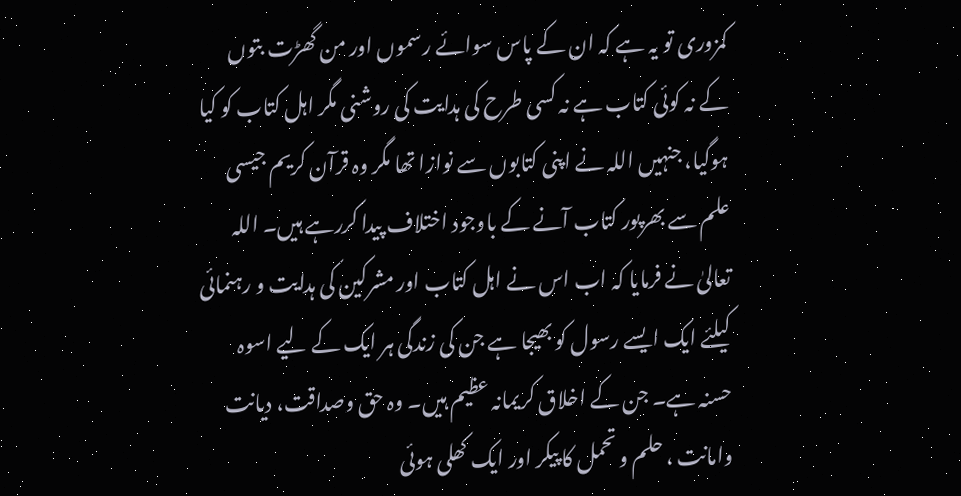کمزوری تو یہ ہے کہ ان کے پاس سوائے رسموں اور من گھڑت بتوں کے نہ کوئی کتاب ہے نہ کسی طرح کی ہدایت کی روشنی مگر اہل کتاب کو کیا ہوگیا، جنہیں اللہ نے اپنی کتابوں سے نوازا تھا مگر وہ قرآن کریم جیسی علم سے بھرپور کتاب آنے کے باوجود اختلاف پیدا کررہے ہیں۔ اللہ تعالیٰ نے فرمایا کہ اب اس نے اہل کتاب اور مشرکین کی ہدایت و رہنمائی کیلئے ایک ایسے رسول کو بھیجا ہے جن کی زندگی ہر ایک کے لیے اسوہ حسنہ ہے۔ جن کے اخلاق کریمانہ عظیم ہیں۔ وہ حق وصداقت، دیانت وامانت ، حلم و تحمل کا پیکر اور ایک کھلی ہوئی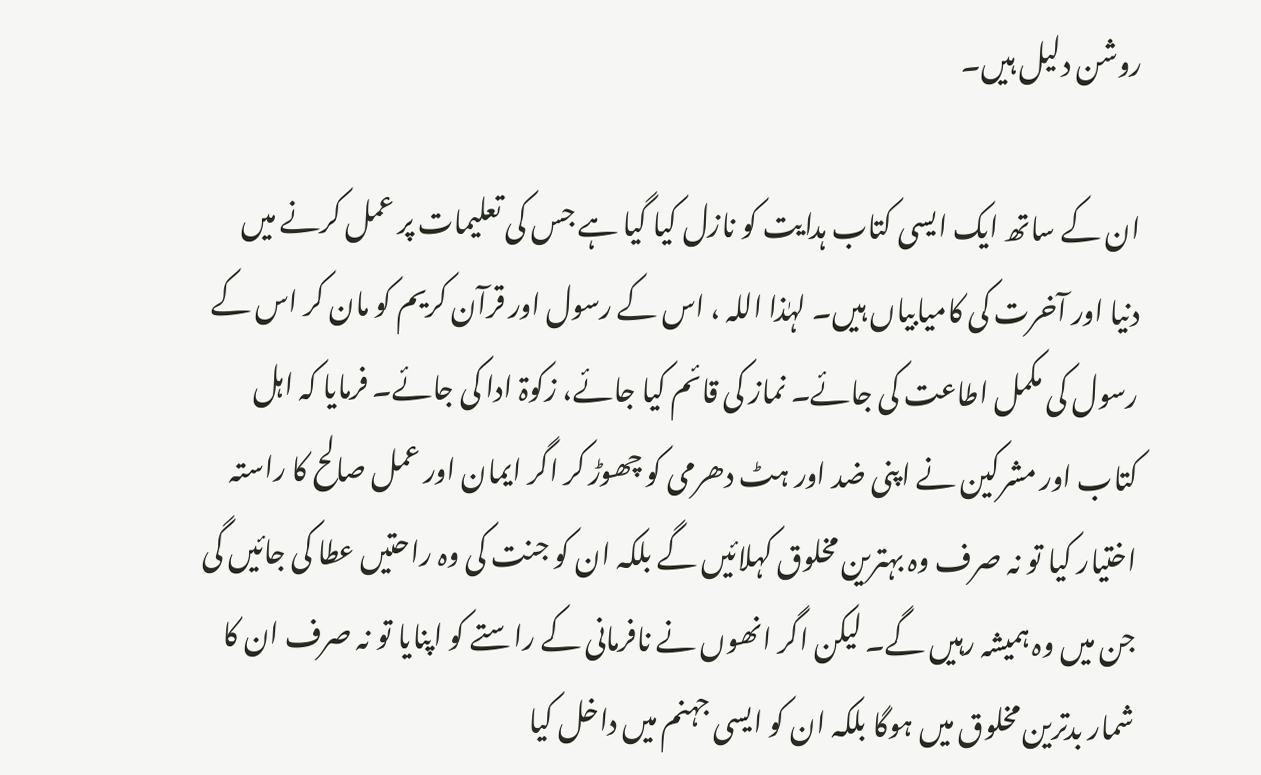روشن دلیل ہیں۔

ان کے ساتھ ایک ایسی کتاب ہدایت کو نازل کیا گیا ہے جس کی تعلیمات پر عمل کرنے میں دنیا اور آخرت کی کامیابیاں ہیں۔ لہٰذا اللہ ، اس کے رسول اور قرآن کریم کو مان کر اس کے رسول کی مکمل اطاعت کی جائے۔ نماز کی قائم کیا جائے، زکوۃ ادا کی جائے۔ فرمایا کہ اہل کتاب اور مشرکین نے اپنی ضد اور ہٹ دھرمی کو چھوڑ کر اگر ایمان اور عمل صالح کا راستہ اختیار کیا تو نہ صرف وہ بہترین مخلوق کہلائیں گے بلکہ ان کو جنت کی وہ راحتیں عطا کی جائیں گی جن میں وہ ہمیشہ رہیں گے۔ لیکن اگر انھوں نے نافرمانی کے راستے کو اپنایا تو نہ صرف ان کا شمار بدترین مخلوق میں ہوگا بلکہ ان کو ایسی جہنم میں داخل کیا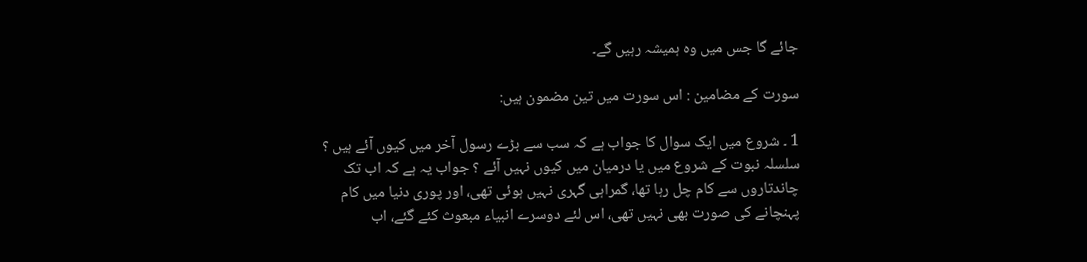جائے گا جس میں وہ ہمیشہ رہیں گے۔

سورت کے مضامین : اس سورت میں تین مضمون ہیں:

1 ۔ شروع میں ایک سوال کا جواب ہے کہ سب سے بڑے رسول آخر میں کیوں آئے ہیں ؟ سلسلہ نبوت کے شروع میں یا درمیان میں کیوں نہیں آئے ؟ جواب یہ ہے کہ اب تک چاندتاروں سے کام چل رہا تھا، گمراہی گہری نہیں ہوئی تھی، اور پوری دنیا میں کام پہنچانے کی صورت بھی نہیں تھی، اس لئے دوسرے انبیاء مبعوث کئے گئے، اب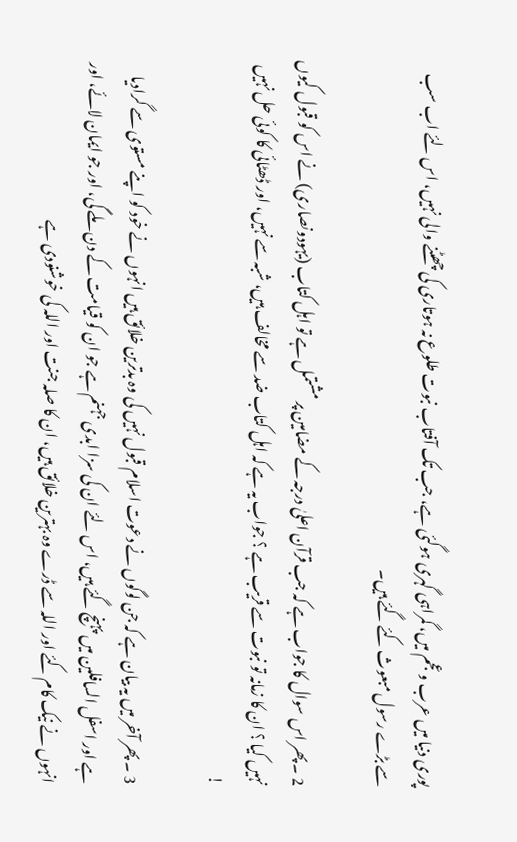پوری دنیا میں عرب و عجم میں، گمراہی گہری ہوگئی ہے، جب تک آفتاب نبوت طلوع نہ ہوتاری کی چھٹنے والی نہیں، اس لئے اب سب سے بڑے رسول مبعوث کئے گئے ہیں۔

2 ۔ پھر اس سوال کا جواب ہے کہ جب قرآن اعلیٰ درجہ کے مضامین پر مشتمل ہے تو اہل کتاب (یہودونصاری) نے اس کو قبول کیوں نہیں کیا ؟ ان کا زمانہ تو نبوت سے قریب ہے ؟ جواب یہ ہے کہ اہل کتاب ضد سے مخالف ہیں، شبہ سے نہیں، اور ڈھٹائی کا کوئی حل نہیں !

3 ۔ پھر آخر میں یہ بیان ہے کہ جن لوگوں نے دعوت اسلام قبول نہیں کی وہ بدترین خلائق ہیں انہوں نے خود کو اپنے مستوی سے گرادیا ہے اور اسفل السافلین میں پہنچ گئے ہیں، اس لئے ان کی سزا ابدی جہنم ہے جو ان کو قیامت کے دن ملے گی، اور جو ایمان لائے، اور انہوں نے نیک کام کئے اور اللہ سے ڈرے وہ بہترین خلائق ہیں، ان کا صلہ جنت اور اللہ کی خوشنودی ہے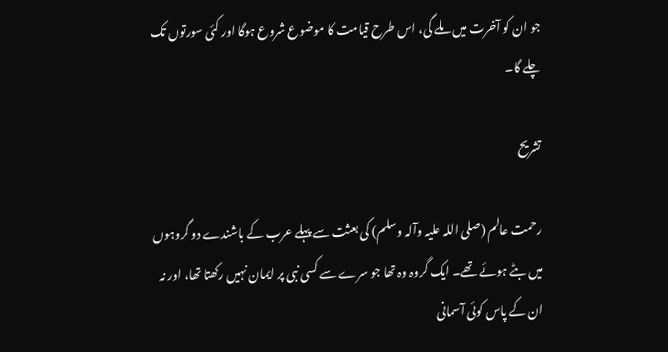جو ان کو آخرت میں ملے گی، اس طرح قیامت کا موضوع شروع ہوگا اور کئی سورتوں تک چلے گا۔

تشريح

رحمت عالم (صلی اللہ علیہ وآلہ وسلم) کی بعثت سے پہلے عرب کے باشندے دو گروہوں میں بٹے ہوئے تھے۔ ایک گروہ وہ تھا جو سرے سے کسی نبی پر ایمان نہیں رکھتا تھا، اور نہ ان کے پاس کوئی آسمانی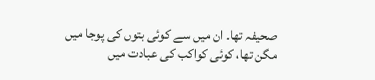صحیفہ تھا۔ ان میں سے کوئی بتوں کی پوجا میں مگن تھا، کوئی کواکب کی عبادت میں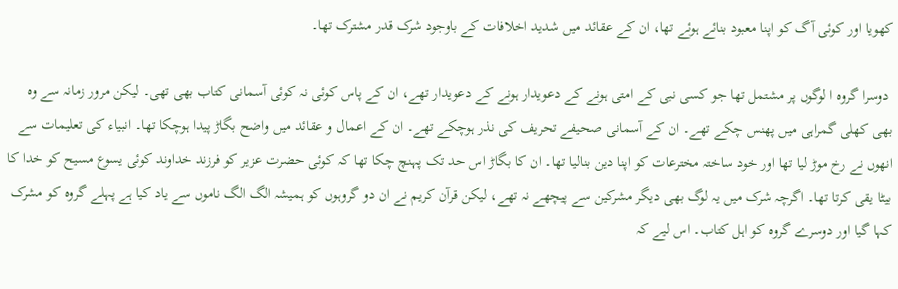کھویا اور کوئی آگ کو اپنا معبود بنائے ہوئے تھا، ان کے عقائد میں شدید اخلافات کے باوجود شرک قدر مشترک تھا۔

 دوسرا گروہ ا لوگوں پر مشتمل تھا جو کسی نبی کے امتی ہونے کے دعویدار ہونے کے دعویدار تھے، ان کے پاس کوئی نہ کوئی آسمانی کتاب بھی تھی۔ لیکن مرور زمانہ سے وہ بھی کھلی گمراہی میں پھنس چکے تھے۔ ان کے آسمانی صحیفے تحریف کی نذر ہوچکے تھے۔ ان کے اعمال و عقائد میں واضح بگاڑ پیدا ہوچکا تھا۔ انبیاء کی تعلیمات سے انھوں نے رخ موڑ لیا تھا اور خود ساختہ مخترعات کو اپنا دین بنالیا تھا۔ ان کا بگاڑ اس حد تک پہنچ چکا تھا کہ کوئی حضرت عزیر کو فرزند خداوند کوئی یسوع مسیح کو خدا کا بیٹا یقی کرتا تھا۔ اگرچہ شرک میں یہ لوگ بھی دیگر مشرکین سے پیچھے نہ تھے، لیکن قرآن کریم نے ان دو گروہوں کو ہمیشہ الگ الگ ناموں سے یاد کیا ہے پہلے گروہ کو مشرک کہا گیا اور دوسرے گروہ کو اہل کتاب۔ اس لیے کہ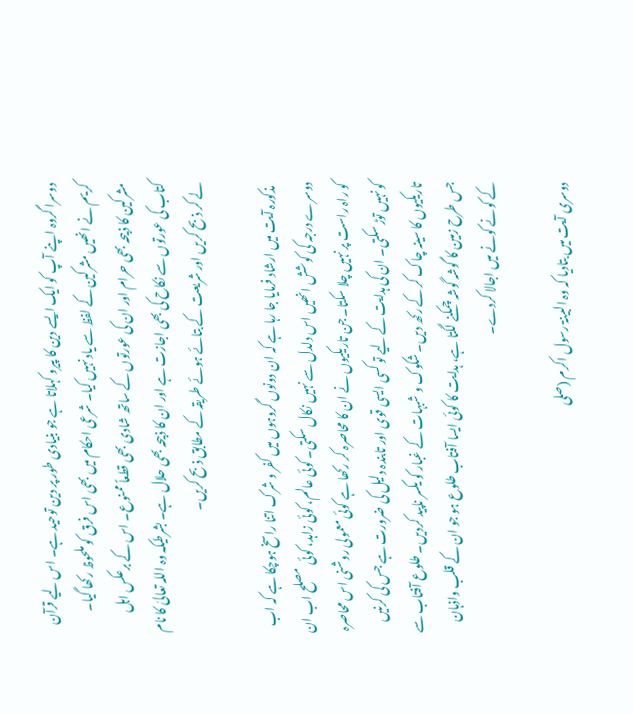دوسرا گروہ اپنے آپ کو ایک ایسے دین کا پیرو کہلاتا ہے جو بنیادی طور پر دین توحید ہے۔ اس لیے قرآن کریم نے انھیں مشرکین کے لفظ سے یاد نہیں کیا۔ شرعی احکام میں بھی اس فرق کو ملحوظ رکھا گیا۔ مشرکین کا ذبیحہ بھی حرام اور ان کی عورتوں کے ساتھ شادی بھی قطعاً ممنوع۔ اس کے برعکس اہل کتاب کی عورتوں سے نکاح کی بھی اجازت ہے اور ان کا ذبیحہ بھی حلال ہے۔ بشرطیکہ وہ اللہ تعالیٰ کا نام لے کر ذبح کریں اور شریعت کے بتائے ہوئے طریقہ کے مطابق ذبح کریں۔

 مذکورہ آیت میں ارشاد فرمایا جا رہا ہے کہ ان دونوں گروہوں میں کفر و شرک اتنا راسخ ہوچکا ہے کہ اب دوسرے درجہ کی کوشش انھیں اس دلدل سے نہیں نکال سکتی۔ کوئی عالم، کوئی زاہد، کوئی مصلح اب ان کو راہ راست پر نہیں چلا سکتا۔ جن تاریکیوں نے ان کا محاصرہ کر رکھا ہے کوئی معمولی روشنی اس محاصرہ کو نہیں توڑ سکتی۔ ان کی ہدایت کے لیے تو کسی ایسی قوی اور تابندہ دلیل کی ضرورت ہے جس کی کرنیں تاریکیوں کا سینہ چاک کر کے رکھ دیں۔ شکوک و شبہات کے غبار کو یکسر ناپید کردیں۔ طلوع آفتاب سے جس طرح زمین کا گوشہ گوشہ چمکنے لگتا ہے، ہدایت کا کوئی ایسا آفتاب طلوع ہو جو ان کے قلب واذہان کے کونے کونے میں اجالا کردے۔

دوسری آیت میں بتادیا کہ وہ البینۃ رسول اکرم (صلی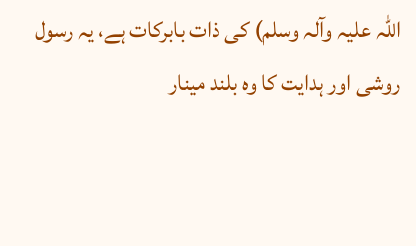اللہ علیہ وآلہ وسلم) کی ذات بابرکات ہے، یہ رسول روشی اور ہدایت کا وہ بلند مینار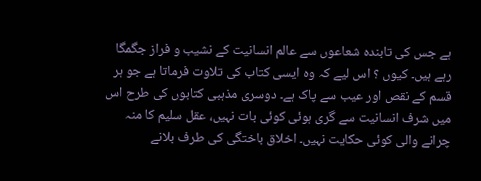ہے جس کی تابندہ شعاعوں سے عالم انسانیت کے نشیب و فراز جگمگا رہے ہیں۔ کیوں ؟ اس لیے کہ وہ ایسی کتاب کی تلاوت فرماتا ہے جو ہر قسم کے نقص اور عیب سے پاک ہے۔ دوسری مذہبی کتابوں کی طرح اس میں شرف انسانیت سے گری ہوئی کوئی بات نہیں، عقل سلیم کا منہ چرانے والی کوئی حکایت نہیں۔ اخلاق باختگی کی طرف بلانے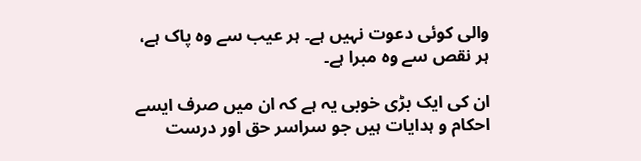والی کوئی دعوت نہیں ہے۔ ہر عیب سے وہ پاک ہے، ہر نقص سے وہ مبرا ہے۔

ان کی ایک بڑی خوبی یہ ہے کہ ان میں صرف ایسے احکام و ہدایات ہیں جو سراسر حق اور درست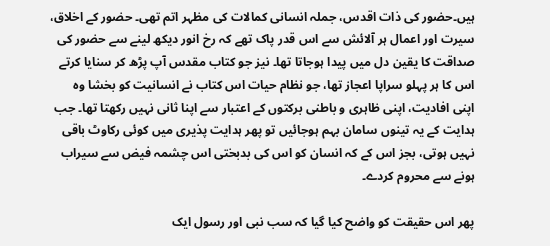ہیں۔حضور کی ذات اقدس، جملہ انسانی کمالات کی مظہر اتم تھی۔ حضور کے اخلاق، سیرت اور اعمال ہر آلائش سے اس قدر پاک تھے کہ رخ انور دیکھ لینے سے حضور کی صداقت کا یقین دل میں پیدا ہوجاتا تھا۔ نیز جو کتاب مقدس آپ پڑھ کر سنایا کرتے اس کا ہر پہلو سراپا اعجاز تھا، جو نظام حیات اس کتاب نے انسانیت کو بخشا وہ اپنی افادیت، اپنی ظاہری و باطنی برکتوں کے اعتبار سے اپنا ثانی نہیں رکھتا تھا۔ جب ہدایت کے یہ تینوں سامان بہم ہوجائیں تو پھر ہدایت پذیری میں کوئی رکاوٹ باقی نہیں ہوتی، بجز اس کے کہ انسان کو اس کی بدبختی اس چشمہ فیض سے سیراب ہونے سے محروم کردے۔

پھر اس حقیقت کو واضح کیا گیا کہ سب نبی اور رسول ایک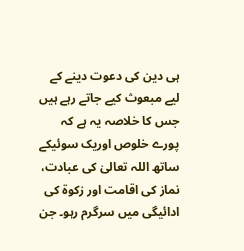ہی دین کی دعوت دینے کے لیے مبعوث کیے جاتے رہے ہیں جس کا خلاصہ یہ ہے کہ پورے خلوص اوریک سوئیکے ساتھ اللہ تعالیٰ کی عبادت، نماز کی اقامت اور زکوۃ کی ادائیگی میں سرگرم رہو۔ جن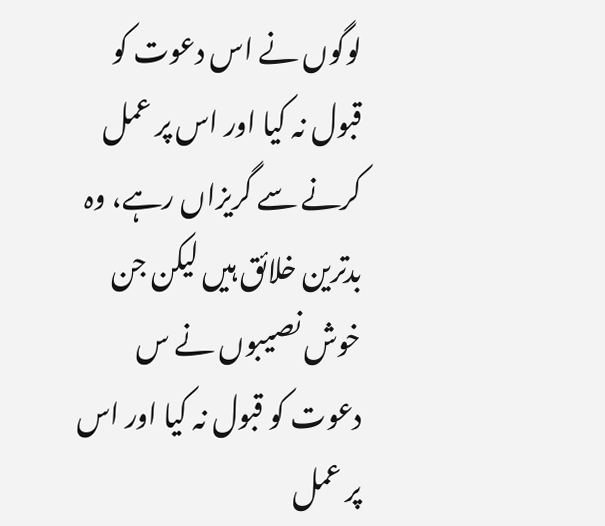لوگوں نے اس دعوت کو قبول نہ کیا اور اس پر عمل کرنے سے گریزاں رہے، وہ بدترین خلائق ہیں لیکن جن خوش نصیبوں نے س دعوت کو قبول نہ کیا اور اس پر عمل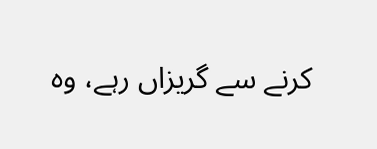کرنے سے گریزاں رہے، وہ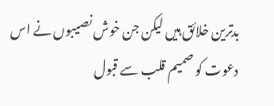بدترین خلائق ہیں لیکن جن خوش نصیبوں نے اس دعوت کو صمیم قلب سے قبول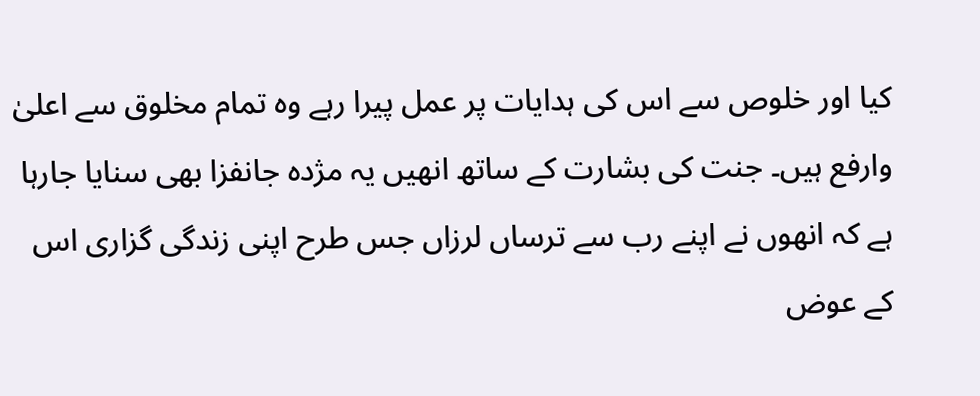کیا اور خلوص سے اس کی ہدایات پر عمل پیرا رہے وہ تمام مخلوق سے اعلیٰ وارفع ہیں۔ جنت کی بشارت کے ساتھ انھیں یہ مژدہ جانفزا بھی سنایا جارہا ہے کہ انھوں نے اپنے رب سے ترساں لرزاں جس طرح اپنی زندگی گزاری اس کے عوض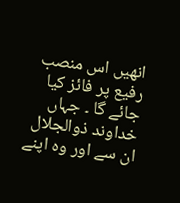انھیں اس منصب رفیع پر فائز کیا جائے گا ۔ جہاں خداوند ذوالجلال ان سے اور وہ اپنے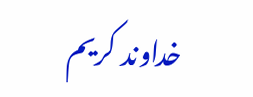خداوند کریم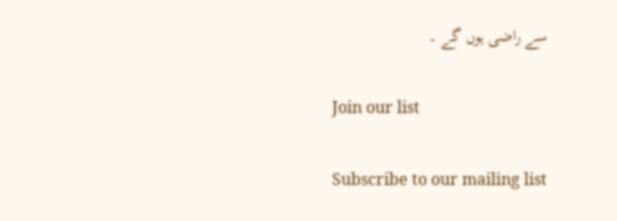سے راضی ہوں گے ۔

Join our list

Subscribe to our mailing list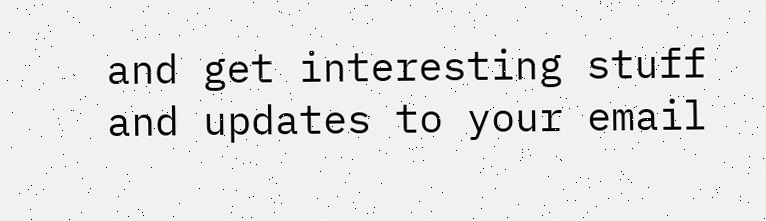and get interesting stuff and updates to your email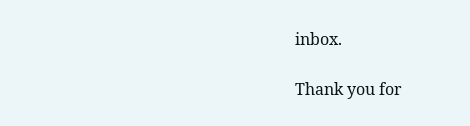inbox.

Thank you for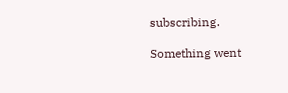subscribing.

Something went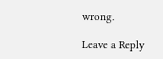wrong.

Leave a Reply